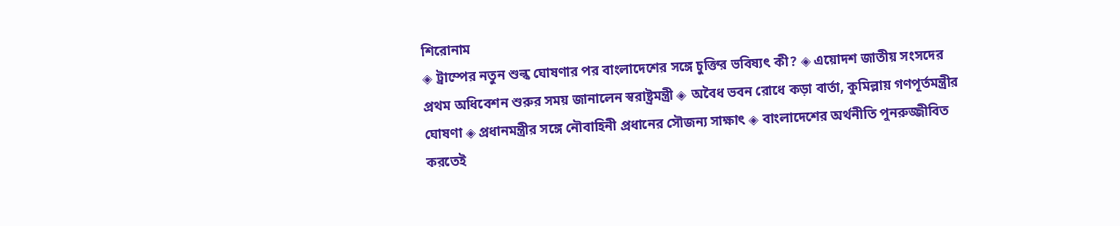শিরোনাম
◈ ট্রাম্পের নতুন শুল্ক ঘোষণার পর বাংলাদেশের সঙ্গে চুক্তির ভবিষ্যৎ কী? ◈ এয়োদশ জাতীয় সংসদের প্রথম অধিবেশন শুরুর সময় জানালেন স্বরাষ্ট্রমন্ত্রী ◈ অবৈধ ভবন রোধে কড়া বার্তা, কুমিল্লায় গণপূর্তমন্ত্রীর ঘোষণা ◈ প্রধানমন্ত্রীর সঙ্গে নৌবাহিনী প্রধানের সৌজন্য সাক্ষাৎ ◈ বাংলাদেশের অর্থনীতি পুনরুজ্জীবিত করতেই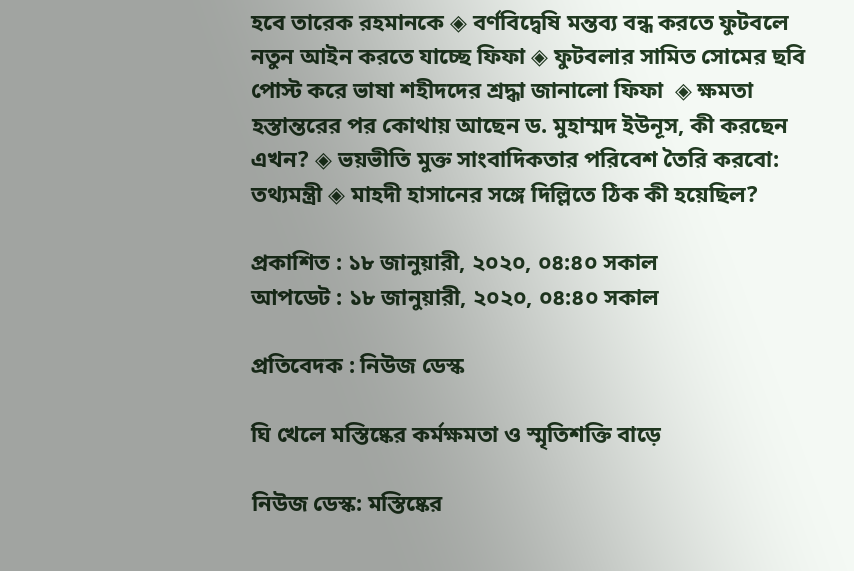হবে তারেক রহমানকে ◈ বর্ণবি‌দ্বে‌ষি মন্তব‌্য বন্ধ কর‌তে ফুটবলে নতুন আইন করতে যাচ্ছে ফিফা ◈ ফুটবলার সামিত সোমের ছবি পোস্ট করে ভাষা শহীদদের শ্রদ্ধা জানালো ফিফা  ◈ ক্ষমতা হস্তান্তরের পর কোথায় আছেন ড. মুহাম্মদ ইউনূস, কী করছেন এখন? ◈ ভয়ভীতি মুক্ত সাংবাদিকতার পরিবেশ তৈরি করবো: তথ্যমন্ত্রী ◈ মাহদী হাসানের সঙ্গে দিল্লিতে ঠিক কী হয়েছিল?

প্রকাশিত : ১৮ জানুয়ারী, ২০২০, ০৪:৪০ সকাল
আপডেট : ১৮ জানুয়ারী, ২০২০, ০৪:৪০ সকাল

প্রতিবেদক : নিউজ ডেস্ক

ঘি খেলে মস্তিষ্কের কর্মক্ষমতা ও স্মৃতিশক্তি বাড়ে

নিউজ ডেস্ক: মস্তিষ্কের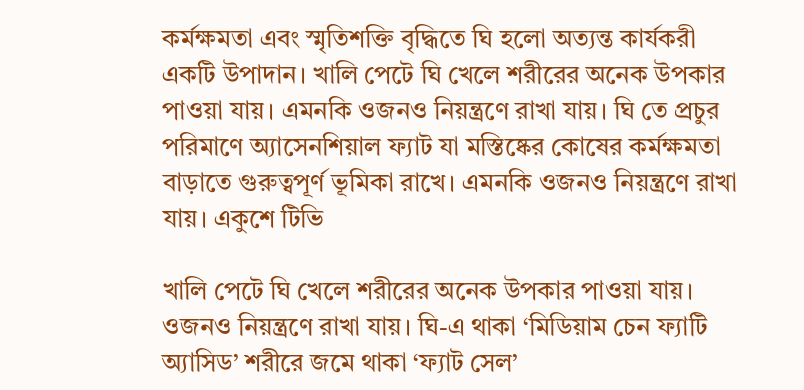কর্মক্ষমতা এবং স্মৃতিশক্তি বৃদ্ধিতে ঘি হলো অত্যন্ত কার্যকরী একটি উপাদান। খালি পেটে ঘি খেলে শরীরের অনেক উপকার পাওয়া যায়। এমনকি ওজনও নিয়ন্ত্রণে রাখা যায়। ঘি তে প্রচুর পরিমাণে অ্যাসেনশিয়াল ফ্যাট যা মস্তিষ্কের কোষের কর্মক্ষমতা বাড়াতে গুরুত্বপূর্ণ ভূমিকা রাখে। এমনকি ওজনও নিয়ন্ত্রণে রাখা যায়। একুশে টিভি

খালি পেটে ঘি খেলে শরীরের অনেক উপকার পাওয়া যায়। ওজনও নিয়ন্ত্রণে রাখা যায়। ঘি-এ থাকা ‘মিডিয়াম চেন ফ্যাটি অ্যাসিড’ শরীরে জমে থাকা ‘ফ্যাট সেল’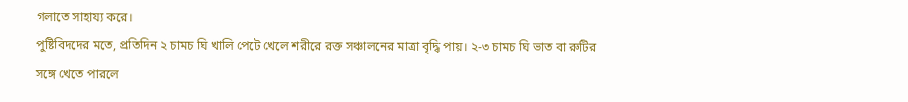গলাতে সাহায্য করে।
পুষ্টিবিদদের মতে, প্রতিদিন ২ চামচ ঘি খালি পেটে খেলে শরীরে রক্ত সঞ্চালনের মাত্রা বৃদ্ধি পায়। ২-৩ চামচ ঘি ভাত বা রুটির সঙ্গে খেতে পারলে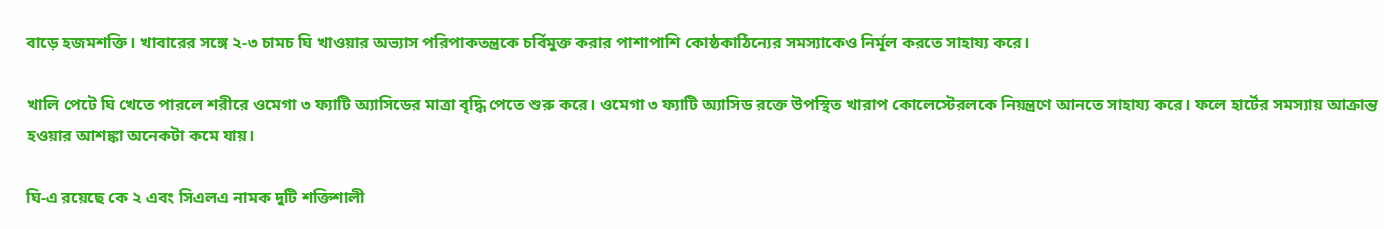বাড়ে হজমশক্তি। খাবারের সঙ্গে ২-৩ চামচ ঘি খাওয়ার অভ্যাস পরিপাকতন্ত্রকে চর্বিমুক্ত করার পাশাপাশি কোষ্ঠকাঠিন্যের সমস্যাকেও নির্মূল করতে সাহায্য করে।

খালি পেটে ঘি খেতে পারলে শরীরে ওমেগা ৩ ফ্যাটি অ্যাসিডের মাত্রা বৃদ্ধি পেতে শুরু করে। ওমেগা ৩ ফ্যাটি অ্যাসিড রক্তে উপস্থিত খারাপ কোলেস্টেরলকে নিয়ন্ত্রণে আনতে সাহায্য করে। ফলে হার্টের সমস্যায় আক্রান্ত হওয়ার আশঙ্কা অনেকটা কমে যায়।

ঘি-এ রয়েছে কে ২ এবং সিএলএ নামক দুটি শক্তিশালী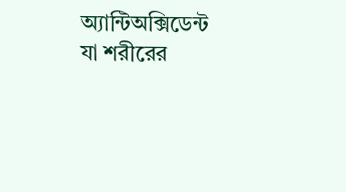অ্যান্টিঅক্সিডেন্ট যা শরীরের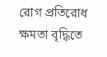রোগ প্রতিরোধ ক্ষমতা বৃদ্ধিতে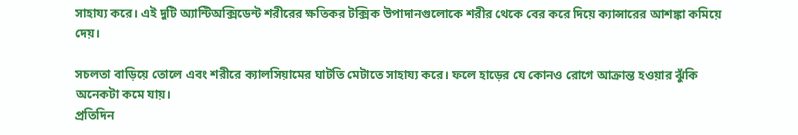সাহায্য করে। এই দুটি অ্যান্টিঅক্সিডেন্ট শরীরের ক্ষতিকর টক্সিক উপাদানগুলোকে শরীর থেকে বের করে দিয়ে ক্যান্সারের আশঙ্কা কমিয়ে দেয়।

সচলতা বাড়িয়ে তোলে এবং শরীরে ক্যালসিয়ামের ঘাটতি মেটাতে সাহায্য করে। ফলে হাড়ের যে কোনও রোগে আক্রান্ত হওয়ার ঝুঁকি অনেকটা কমে যায়।
প্রতিদিন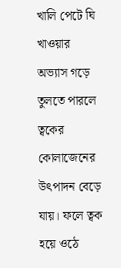খালি পেটে ঘি খাওয়ার অভ্যাস গড়ে তুলতে পারলে ত্বকের কোলাজেনের উৎপাদন বেড়ে যায়। ফলে ত্বক হয়ে ওঠে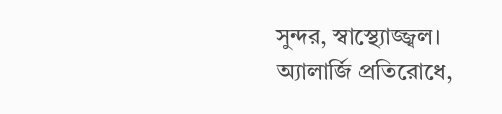সুন্দর, স্বাস্থ্যোজ্জ্বল। অ্যালার্জি প্রতিরোধে,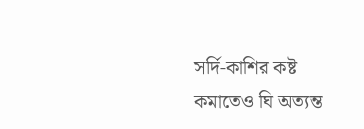সর্দি-কাশির কষ্ট কমাতেও ঘি অত্যন্ত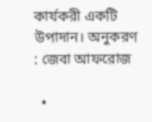কার্যকরী একটি উপাদান। অনুকরণ : জেবা আফরোজ

  •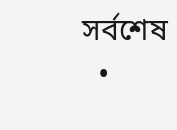সর্বশেষ
  •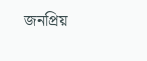জনপ্রিয়